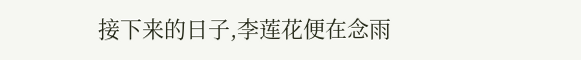接下来的日子,李莲花便在念雨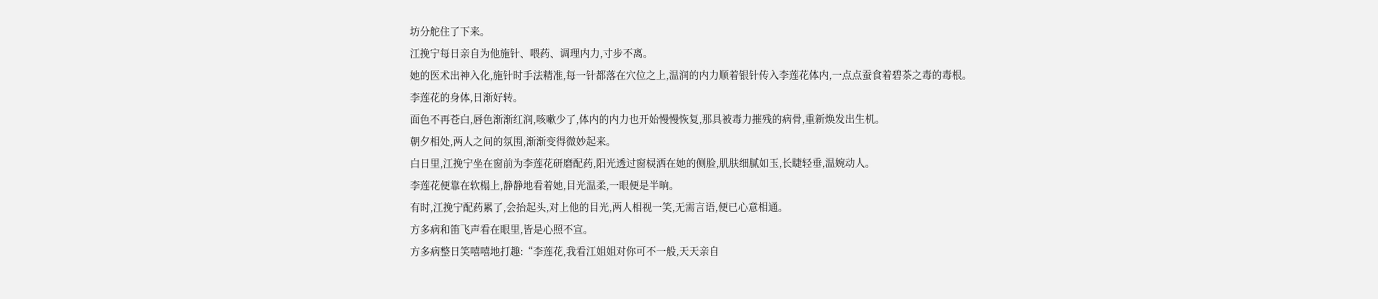坊分舵住了下来。
江挽宁每日亲自为他施针、喂药、调理内力,寸步不离。
她的医术出神入化,施针时手法精准,每一针都落在穴位之上,温润的内力顺着银针传入李莲花体内,一点点蚕食着碧茶之毒的毒根。
李莲花的身体,日渐好转。
面色不再苍白,唇色渐渐红润,咳嗽少了,体内的内力也开始慢慢恢复,那具被毒力摧残的病骨,重新焕发出生机。
朝夕相处,两人之间的氛围,渐渐变得微妙起来。
白日里,江挽宁坐在窗前为李莲花研磨配药,阳光透过窗棂洒在她的侧脸,肌肤细腻如玉,长睫轻垂,温婉动人。
李莲花便靠在软榻上,静静地看着她,目光温柔,一眼便是半晌。
有时,江挽宁配药累了,会抬起头,对上他的目光,两人相视一笑,无需言语,便已心意相通。
方多病和笛飞声看在眼里,皆是心照不宣。
方多病整日笑嘻嘻地打趣:“李莲花,我看江姐姐对你可不一般,天天亲自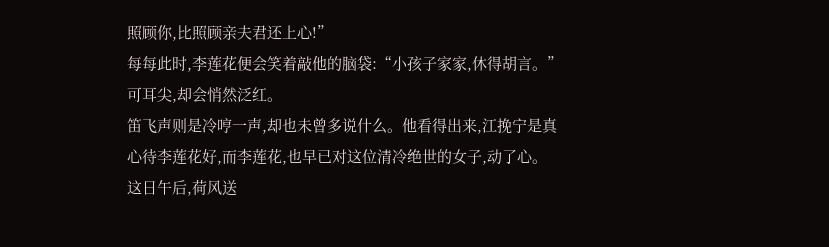照顾你,比照顾亲夫君还上心!”
每每此时,李莲花便会笑着敲他的脑袋:“小孩子家家,休得胡言。”
可耳尖,却会悄然泛红。
笛飞声则是冷哼一声,却也未曾多说什么。他看得出来,江挽宁是真心待李莲花好,而李莲花,也早已对这位清冷绝世的女子,动了心。
这日午后,荷风送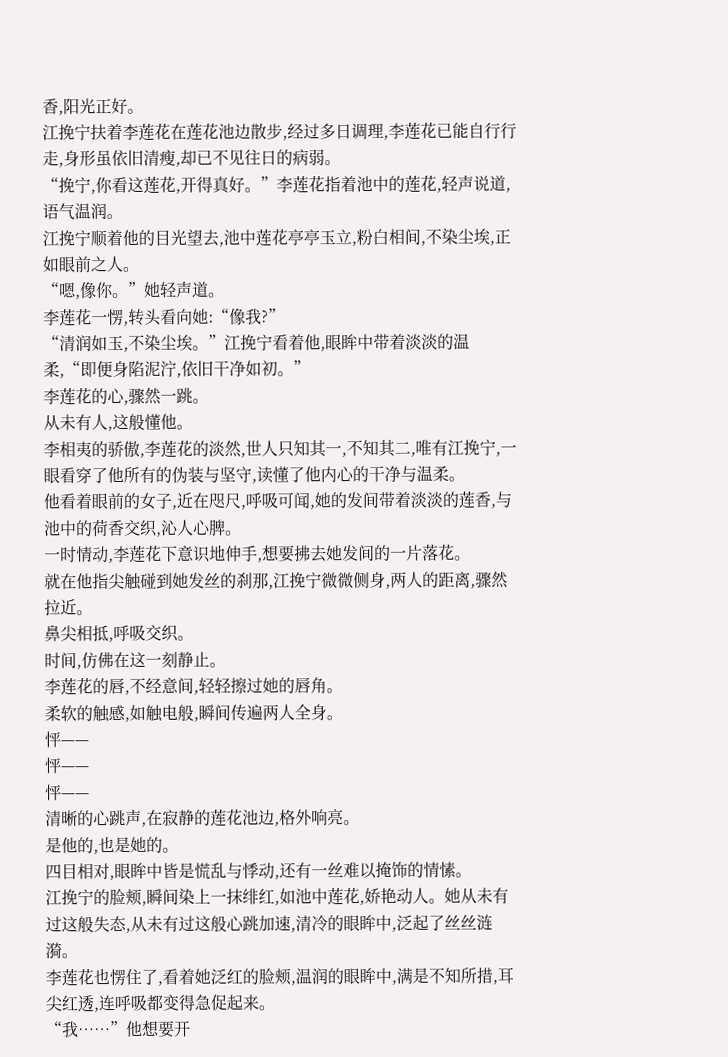香,阳光正好。
江挽宁扶着李莲花在莲花池边散步,经过多日调理,李莲花已能自行行走,身形虽依旧清瘦,却已不见往日的病弱。
“挽宁,你看这莲花,开得真好。”李莲花指着池中的莲花,轻声说道,语气温润。
江挽宁顺着他的目光望去,池中莲花亭亭玉立,粉白相间,不染尘埃,正如眼前之人。
“嗯,像你。”她轻声道。
李莲花一愣,转头看向她:“像我?”
“清润如玉,不染尘埃。”江挽宁看着他,眼眸中带着淡淡的温柔,“即便身陷泥泞,依旧干净如初。”
李莲花的心,骤然一跳。
从未有人,这般懂他。
李相夷的骄傲,李莲花的淡然,世人只知其一,不知其二,唯有江挽宁,一眼看穿了他所有的伪装与坚守,读懂了他内心的干净与温柔。
他看着眼前的女子,近在咫尺,呼吸可闻,她的发间带着淡淡的莲香,与池中的荷香交织,沁人心脾。
一时情动,李莲花下意识地伸手,想要拂去她发间的一片落花。
就在他指尖触碰到她发丝的刹那,江挽宁微微侧身,两人的距离,骤然拉近。
鼻尖相抵,呼吸交织。
时间,仿佛在这一刻静止。
李莲花的唇,不经意间,轻轻擦过她的唇角。
柔软的触感,如触电般,瞬间传遍两人全身。
怦——
怦——
怦——
清晰的心跳声,在寂静的莲花池边,格外响亮。
是他的,也是她的。
四目相对,眼眸中皆是慌乱与悸动,还有一丝难以掩饰的情愫。
江挽宁的脸颊,瞬间染上一抹绯红,如池中莲花,娇艳动人。她从未有过这般失态,从未有过这般心跳加速,清冷的眼眸中,泛起了丝丝涟漪。
李莲花也愣住了,看着她泛红的脸颊,温润的眼眸中,满是不知所措,耳尖红透,连呼吸都变得急促起来。
“我……”他想要开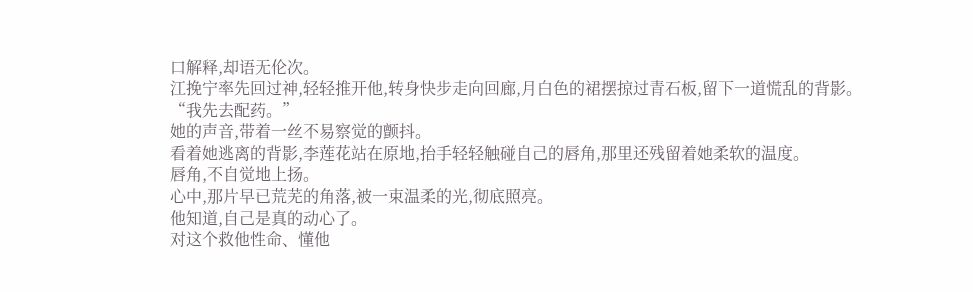口解释,却语无伦次。
江挽宁率先回过神,轻轻推开他,转身快步走向回廊,月白色的裙摆掠过青石板,留下一道慌乱的背影。
“我先去配药。”
她的声音,带着一丝不易察觉的颤抖。
看着她逃离的背影,李莲花站在原地,抬手轻轻触碰自己的唇角,那里还残留着她柔软的温度。
唇角,不自觉地上扬。
心中,那片早已荒芜的角落,被一束温柔的光,彻底照亮。
他知道,自己是真的动心了。
对这个救他性命、懂他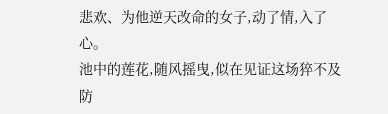悲欢、为他逆天改命的女子,动了情,入了心。
池中的莲花,随风摇曳,似在见证这场猝不及防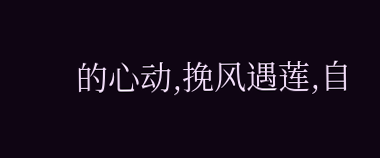的心动,挽风遇莲,自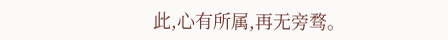此,心有所属,再无旁骛。